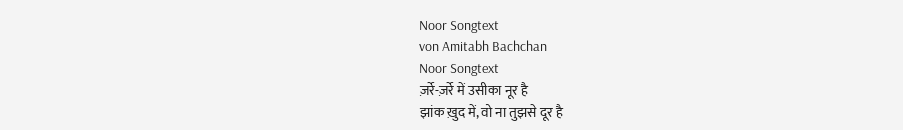Noor Songtext
von Amitabh Bachchan
Noor Songtext
ज़र्रे-ज़र्रे में उसीका नूर है
झांक ख़ुद में, वो ना तुझसे दूर है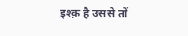इश्क़ है उससे तों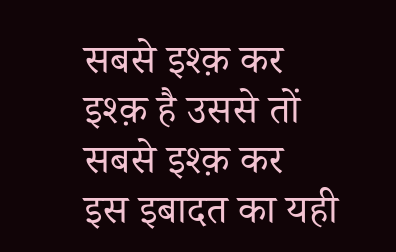सबसे इश्क़ कर
इश्क़ है उससे तों सबसे इश्क़ कर
इस इबादत का यही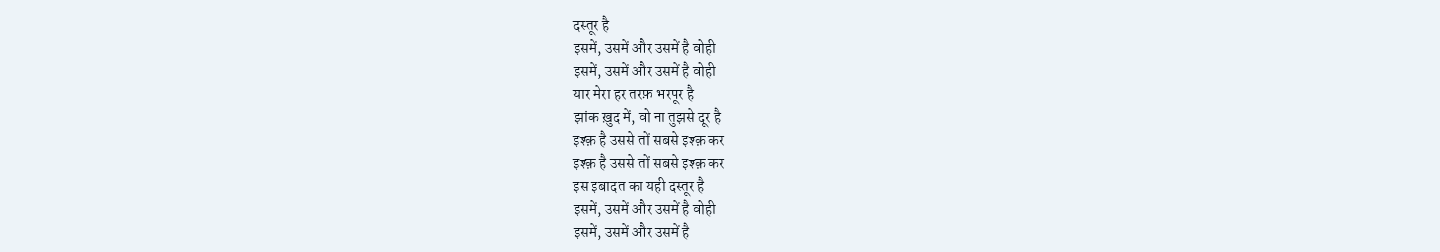दस्तूर है
इसमें, उसमें और उसमें है वोही
इसमें, उसमें और उसमें है वोही
यार मेरा हर तरफ़ भरपूर है
झांक ख़ुद में, वो ना तुझसे दूर है
इश्क़ है उससे तों सबसे इश्क़ कर
इश्क़ है उससे तों सबसे इश्क़ कर
इस इबादत का यही दस्तूर है
इसमें, उसमें और उसमें है वोही
इसमें, उसमें और उसमें है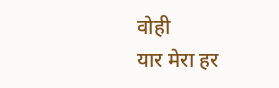वोही
यार मेरा हर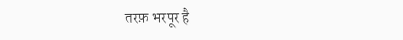तरफ़ भरपूर है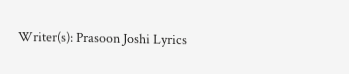Writer(s): Prasoon Joshi Lyrics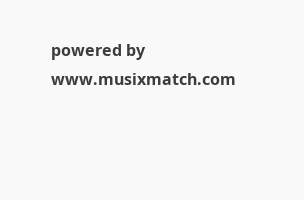powered by www.musixmatch.com